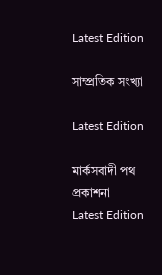Latest Edition

সাম্প্রতিক সংখ্যা

Latest Edition

মার্কসবাদী পথ প্রকাশনা
Latest Edition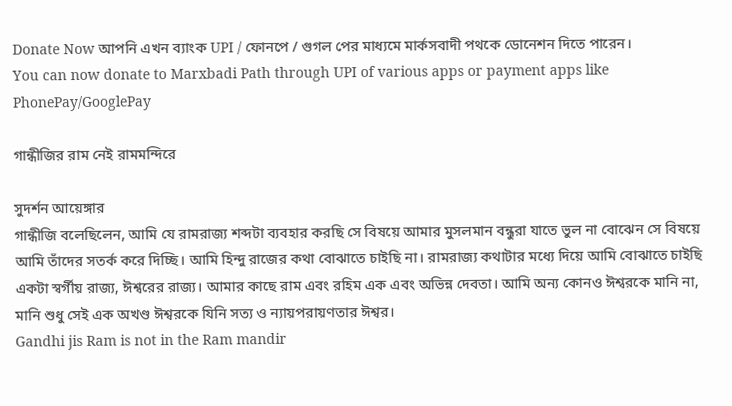Donate Now আপনি এখন ব্যাংক UPI / ফোনপে / গুগল পের মাধ্যমে মার্কসবাদী পথকে ডোনেশন দিতে পারেন।
You can now donate to Marxbadi Path through UPI of various apps or payment apps like PhonePay/GooglePay

গান্ধীজির রাম নেই রামমন্দিরে

সুদর্শন আয়েঙ্গার
গান্ধীজি বলেছিলেন, আমি যে রামরাজ্য শব্দটা ব্যবহার করছি সে বিষয়ে আমার মুসলমান বন্ধুরা যাতে ভুল না বোঝেন সে বিষয়ে আমি তাঁদের সতর্ক করে দিচ্ছি। আমি হিন্দু রাজের কথা বোঝাতে চাইছি না। রামরাজ্য কথাটার মধ্যে দিয়ে আমি বোঝাতে চাইছি একটা স্বর্গীয় রাজ্য, ঈশ্বরের রাজ্য। আমার কাছে রাম এবং রহিম এক এবং অভিন্ন দেবতা। আমি অন্য কোনও ঈশ্বরকে মানি না, মানি শুধু সেই এক অখণ্ড ঈশ্বরকে যিনি সত্য ও ন্যায়পরায়ণতার ঈশ্বর।
Gandhi jis Ram is not in the Ram mandir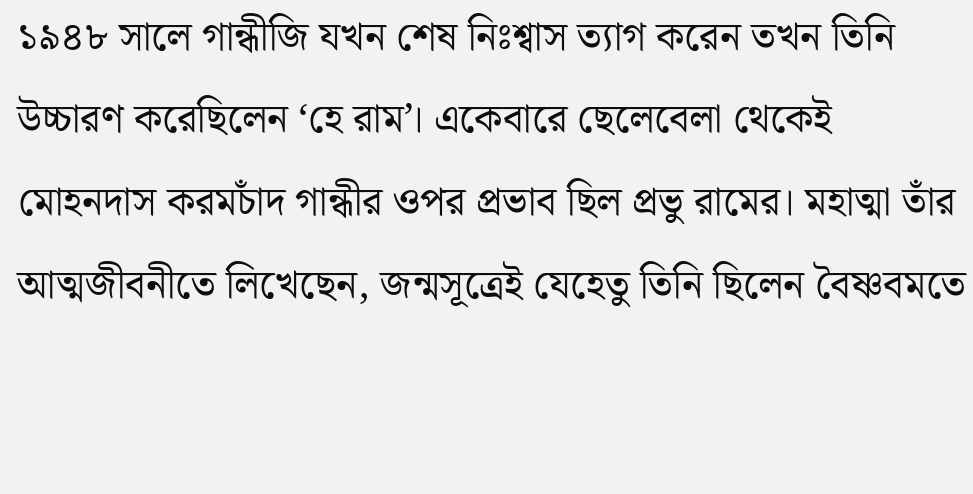১৯৪৮ সালে গান্ধীজি যখন শেষ নিঃশ্বাস ত্যাগ করেন তখন তিনি উচ্চারণ করেছিলেন ‘হে রাম’। একেবারে ছেলেবেলা থেকেই মোহনদাস করমচাঁদ গান্ধীর ওপর প্রভাব ছিল প্রভু রামের। মহাত্মা তাঁর আত্মজীবনীতে লিখেছেন, জন্মসূত্রেই যেহেতু তিনি ছিলেন বৈষ্ণবমতে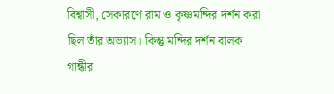বিশ্বাসী, সেকারণে রাম ও কৃষ্ণমন্দির দর্শন করা ছিল তাঁর অভ্যাস। কিন্তু মন্দির দর্শন বালক গান্ধীর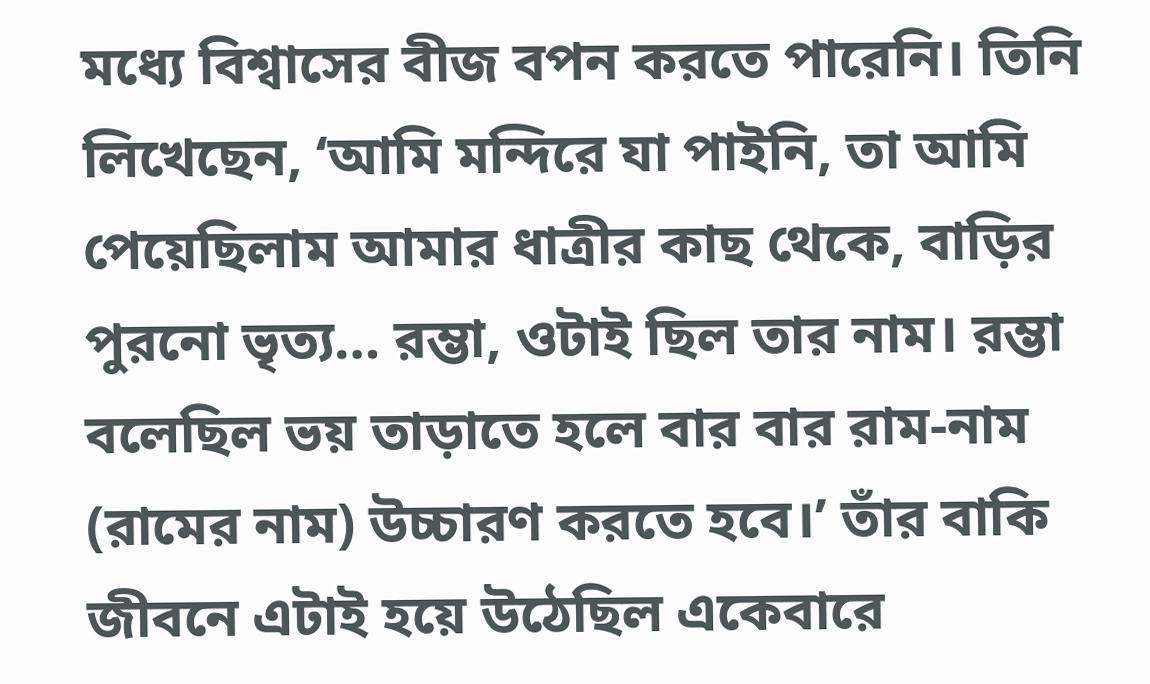মধ্যে বিশ্বাসের বীজ বপন করতে পারেনি। তিনি লিখেছেন, ‘আমি মন্দিরে যা পাইনি, তা আমি পেয়েছিলাম আমার ধাত্রীর কাছ থেকে, বাড়ির পুরনো ভৃত্য… রম্ভা, ওটাই ছিল তার নাম। রম্ভা বলেছিল ভয় তাড়াতে হলে বার বার রাম-নাম (রামের নাম) উচ্চারণ করতে হবে।’ তাঁর বাকি জীবনে এটাই হয়ে উঠেছিল একেবারে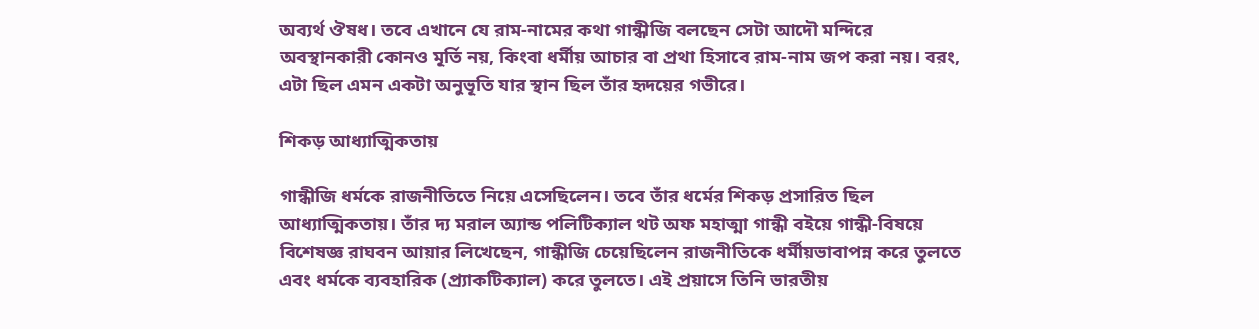অব্যর্থ ঔষধ। তবে এখানে যে রাম-নামের কথা গান্ধীজি বলছেন সেটা আদৌ মন্দিরে অবস্থানকারী কোনও মূর্তি নয়, কিংবা ধর্মীয় আচার বা প্রথা হিসাবে রাম-নাম জপ করা নয়। বরং, এটা ছিল এমন একটা অনুভূতি যার স্থান ছিল তাঁর হৃদয়ের গভীরে।

শিকড় আধ্যাত্মিকতায়

গান্ধীজি ধর্মকে রাজনীতিতে নিয়ে এসেছিলেন। তবে তাঁর ধর্মের শিকড় প্রসারিত ছিল আধ্যাত্মিকতায়। তাঁর দ্য মরাল অ্যান্ড পলিটিক্যাল থট অফ মহাত্মা গান্ধী বইয়ে গান্ধী-বিষয়ে বিশেষজ্ঞ রাঘবন আয়ার লিখেছেন, গান্ধীজি চেয়েছিলেন রাজনীতিকে ধর্মীয়ভাবাপন্ন করে তুলতে এবং ধর্মকে ব্যবহারিক (প্র্যাকটিক্যাল) করে তুলতে। এই প্রয়াসে তিনি ভারতীয়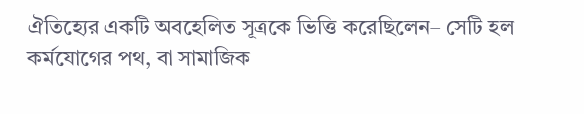ঐতিহ্যের একটি অবহেলিত সূত্রকে ভিত্তি করেছিলেন– সেটি হল কর্মযোগের পথ, বা সামাজিক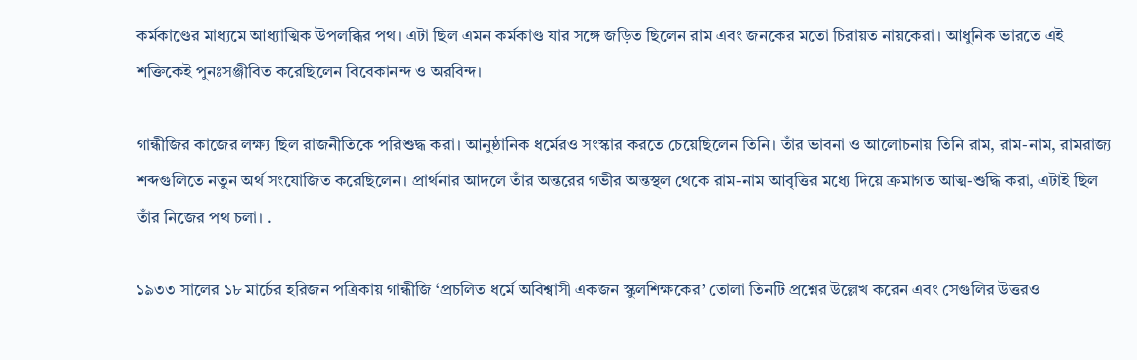কর্মকাণ্ডের মাধ্যমে আধ্যাত্মিক উপলব্ধির পথ। এটা ছিল এমন কর্মকাণ্ড যার সঙ্গে জড়িত ছিলেন রাম এবং জনকের মতো চিরায়ত নায়কেরা। আধুনিক ভারতে এই শক্তিকেই পুনঃসঞ্জীবিত করেছিলেন বিবেকানন্দ ও অরবিন্দ।

গান্ধীজির কাজের লক্ষ্য ছিল রাজনীতিকে পরিশুদ্ধ করা। আনুষ্ঠানিক ধর্মেরও সংস্কার করতে চেয়েছিলেন তিনি। তাঁর ভাবনা ও আলোচনায় তিনি রাম, রাম-নাম, রামরাজ্য শব্দগুলিতে নতুন অর্থ সংযোজিত করেছিলেন। প্রার্থনার আদলে তাঁর অন্তরের গভীর অন্তস্থল থেকে রাম-নাম আবৃত্তির মধ্যে দিয়ে ক্রমাগত আত্ম-শুদ্ধি করা, এটাই ছিল তাঁর নিজের পথ চলা। .

১৯৩৩ সালের ১৮ মার্চের হরিজন পত্রিকায় গান্ধীজি ‘প্রচলিত ধর্মে অবিশ্বাসী একজন স্কুলশিক্ষকের’ তোলা তিনটি প্রশ্নের উল্লেখ করেন এবং সেগুলির উত্তরও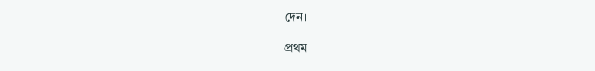দেন।

প্রথম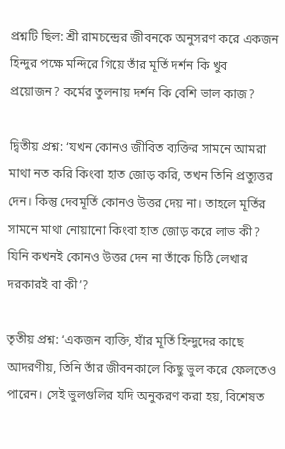প্রশ্নটি ছিল: শ্রী রামচন্দ্রের জীবনকে অনুসরণ করে একজন হিন্দুর পক্ষে মন্দিরে গিয়ে তাঁর মূর্তি দর্শন কি খুব প্রয়োজন? কর্মের তুলনায় দর্শন কি বেশি ভাল কাজ?

দ্বিতীয় প্রশ্ন: ‘যখন কোনও জীবিত ব্যক্তির সামনে আমরা মাথা নত করি কিংবা হাত জোড় করি, তখন তিনি প্রত্যুত্তর দেন। কিন্তু দেবমূর্তি কোনও উত্তর দেয় না। তাহলে মূর্তির সামনে মাথা নোয়ানো কিংবা হাত জোড় করে লাভ কী? যিনি কখনই কোনও উত্তর দেন না তাঁকে চিঠি লেখার দরকারই বা কী’?

তৃতীয় প্রশ্ন: ‘একজন ব্যক্তি, যাঁর মূর্তি হিন্দুদের কাছে আদরণীয়, তিনি তাঁর জীবনকালে কিছু ভুল করে ফেলতেও পারেন। সেই ভুলগুলির যদি অনুকরণ করা হয়, বিশেষত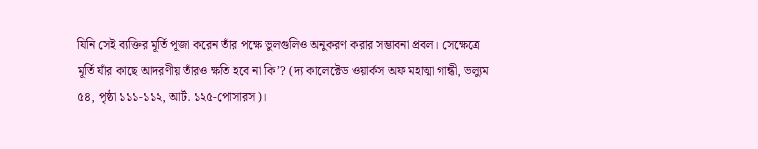যিনি সেই ব্যক্তির মূর্তি পূজা করেন তাঁর পক্ষে ভুলগুলিও অনুকরণ করার সম্ভাবনা প্রবল। সেক্ষেত্রে মূর্তি যাঁর কাছে আদরণীয় তাঁরও ক্ষতি হবে না কি’? (দ্য কালেক্টেড ওয়ার্কস অফ মহাত্মা গান্ধী, ভল্যুম ৫৪, পৃষ্ঠা ১১১-১১২, আর্ট. ১২৫-পোসারস)।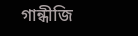গান্ধীজি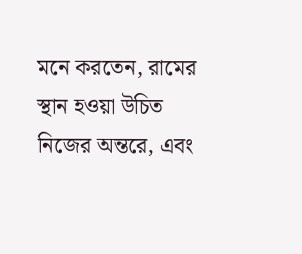মনে করতেন, রামের স্থান হওয়া উচিত নিজের অন্তরে, এবং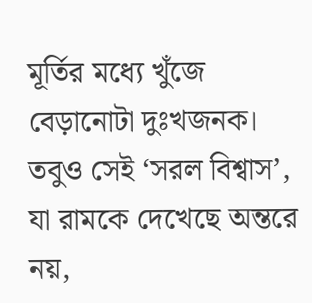মূর্তির মধ্যে খুঁজে বেড়ানোটা দুঃখজনক। তবুও সেই ‘সরল বিশ্বাস’, যা রামকে দেখেছে অন্তরে নয়,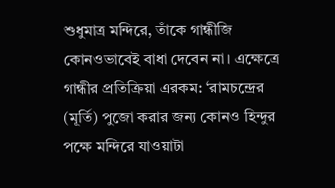শুধুমাত্র মন্দিরে, তাঁকে গান্ধীজি কোনওভাবেই বাধা দেবেন না। এক্ষেত্রে গান্ধীর প্রতিক্রিয়া এরকম: ‘রামচন্দ্রের (মূর্তি) পুজো করার জন্য কোনও হিন্দুর পক্ষে মন্দিরে যাওয়াটা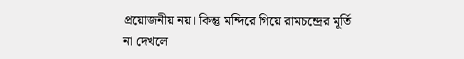প্রয়োজনীয় নয়। কিন্তু মন্দিরে গিয়ে রামচন্দ্রের মূর্তি না দেখলে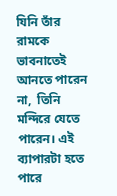যিনি তাঁর রামকে ভাবনাতেই আনতে পারেন না,  তিনি মন্দিরে যেতে পারেন। এই ব্যাপারটা হতে পারে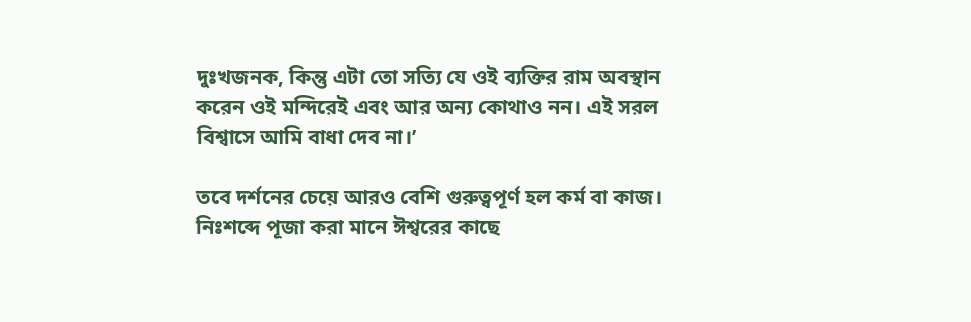দুঃখজনক, কিন্তু এটা তো সত্যি যে ওই ব্যক্তির রাম অবস্থান করেন ওই মন্দিরেই এবং আর অন্য কোথাও নন। এই সরল বিশ্বাসে আমি বাধা দেব না।’

তবে দর্শনের চেয়ে আরও বেশি গুরুত্বপূর্ণ হল কর্ম বা কাজ। নিঃশব্দে পূজা করা মানে ঈশ্বরের কাছে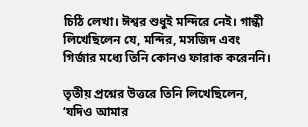চিঠি লেখা। ঈশ্বর শুধুই মন্দিরে নেই। গান্ধী লিখেছিলেন যে, মন্দির, মসজিদ এবং গির্জার মধ্যে তিনি কোনও ফারাক করেননি।

তৃতীয় প্রশ্নের উত্তরে তিনি লিখেছিলেন, ‘যদিও আমার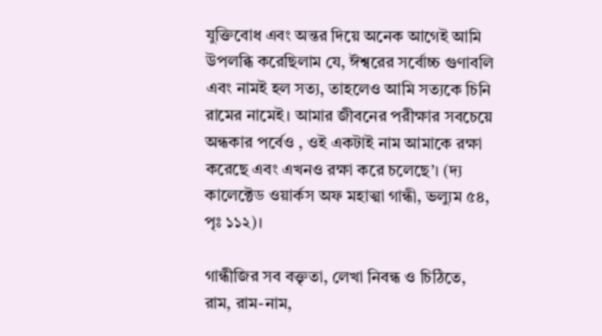যুক্তিবোধ এবং অন্তর দিয়ে অনেক আগেই আমি উপলব্ধি করেছিলাম যে, ঈশ্বরের সর্বোচ্চ গুণাবলি এবং নামই হল সত্য, তাহলেও আমি সত্যকে চিনি রামের নামেই। আমার জীবনের পরীক্ষার সবচেয়ে অন্ধকার পর্বেও , ওই একটাই নাম আমাকে রক্ষা করেছে এবং এখনও রক্ষা করে চলেছে’। (দ্য কালেক্টেড ওয়ার্কস অফ মহাত্মা গান্ধী, ভল্যুম ৫৪, পৃঃ ১১২)।

গান্ধীজির সব বক্তৃতা, লেখা নিবন্ধ ও চিঠিতে, রাম, রাম-নাম,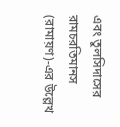এবং তুলসিদাসের রামচরতিমানস (রামায়ণ)-এর উল্লেখ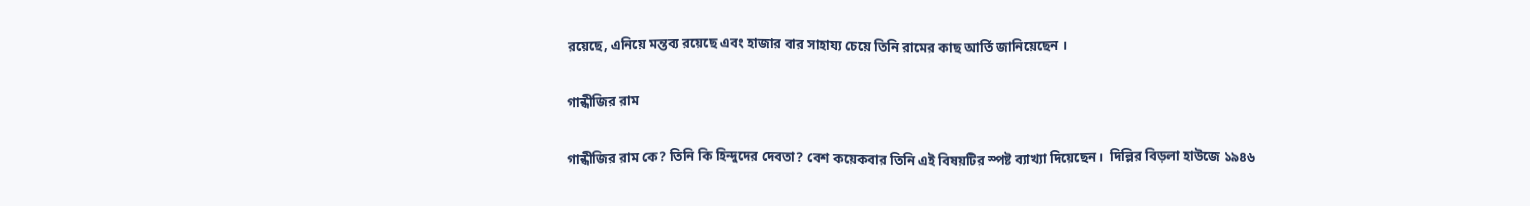রয়েছে, এনিয়ে মন্তব্য রয়েছে এবং হাজার বার সাহায্য চেয়ে তিনি রামের কাছ আর্তি জানিয়েছেন ।

গান্ধীজির রাম

গান্ধীজির রাম কে? তিনি কি হিন্দুদের দেবতা? বেশ কয়েকবার তিনি এই বিষয়টির স্পষ্ট ব্যাখ্যা দিয়েছেন।  দিল্লির বিড়লা হাউজে ১৯৪৬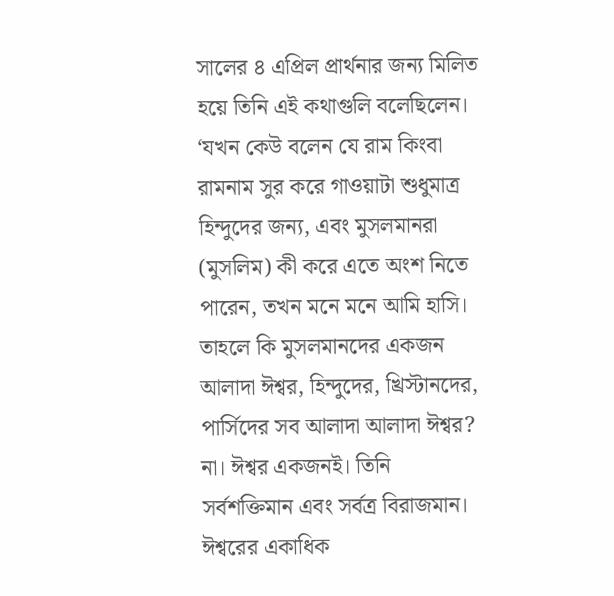সালের ৪ এপ্রিল প্রার্থনার জন্য মিলিত হয়ে তিনি এই কথাগুলি বলেছিলেন। ‘যখন কেউ বলেন যে রাম কিংবা রামনাম সুর করে গাওয়াটা শুধুমাত্র হিন্দুদের জন্য, এবং মুসলমানরা (মুসলিম) কী করে এতে অংশ নিতে পারেন, তখন মনে মনে আমি হাসি। তাহলে কি মুসলমানদের একজন আলাদা ঈশ্বর, হিন্দুদের, খ্রিস্টানদের, পার্সিদের সব আলাদা আলাদা ঈশ্বর? না। ঈশ্বর একজনই। তিনি সর্বশক্তিমান এবং সর্বত্র বিরাজমান। ঈশ্বরের একাধিক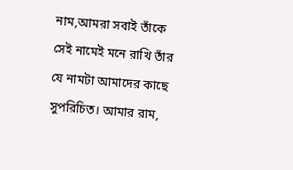নাম,আমরা সবাই তাঁকে সেই নামেই মনে রাখি তাঁর যে নামটা আমাদের কাছে সুপরিচিত। আমার রাম,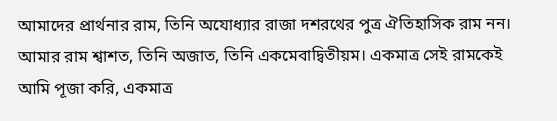আমাদের প্রার্থনার রাম, তিনি অযোধ্যার রাজা দশরথের পুত্র ঐতিহাসিক রাম নন। আমার রাম শ্বাশত, তিনি অজাত, তিনি একমেবাদ্বিতীয়ম। একমাত্র সেই রামকেই আমি পূজা করি, একমাত্র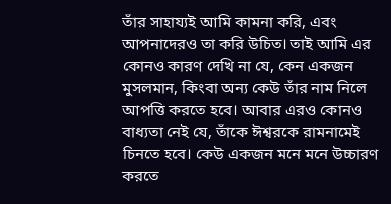তাঁর সাহায্যই আমি কামনা করি, এবং আপনাদেরও তা করি উচিত। তাই আমি এর কোনও কারণ দেখি না যে, কেন একজন মুসলমান, কিংবা অন্য কেউ তাঁর নাম নিলে আপত্তি করতে হবে। আবার এরও কোনও বাধ্যতা নেই যে, তাঁকে ঈশ্বরকে রামনামেই চিনতে হবে। কেউ একজন মনে মনে উচ্চারণ করতে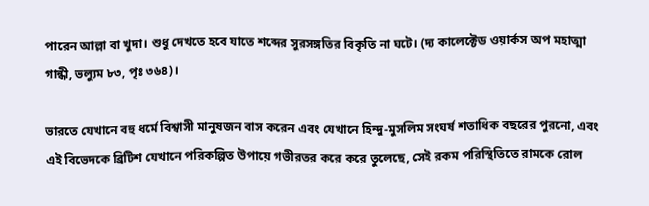পারেন আল্লা বা খুদা। শুধু দেখতে হবে যাতে শব্দের সুরসঙ্গতির বিকৃতি না ঘটে। (দ্য কালেক্টেড ওয়ার্কস অপ মহাত্মা গান্ধী, ভল্যুম ৮৩, পৃঃ ৩৬৪)।

ভারতে যেখানে বহু ধর্মে বিশ্বাসী মানুষজন বাস করেন এবং যেখানে হিন্দু-মুসলিম সংঘর্ষ শতাধিক বছরের পুরনো, এবং এই বিভেদকে ব্রিটিশ যেখানে পরিকল্পিত উপায়ে গভীরতর করে করে তুলেছে, সেই রকম পরিস্থিতিতে রামকে রোল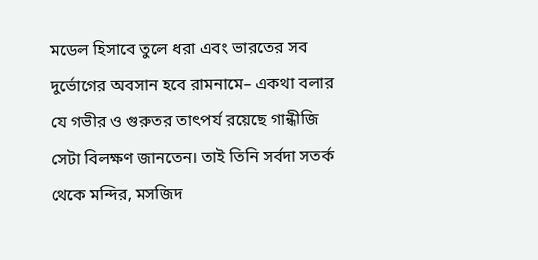মডেল হিসাবে তুলে ধরা এবং ভারতের সব দুর্ভোগের অবসান হবে রামনামে– একথা বলার যে গভীর ও গুরুতর তাৎপর্য রয়েছে গান্ধীজি সেটা বিলক্ষণ জানতেন। তাই তিনি সর্বদা সতর্ক থেকে মন্দির, মসজিদ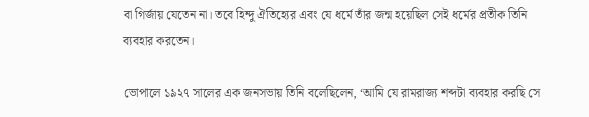বা গির্জায় যেতেন না। তবে হিন্দু ঐতিহ্যের এবং যে ধর্মে তাঁর জন্ম হয়েছিল সেই ধর্মের প্রতীক তিনি ব্যবহার করতেন।

ভোপালে ১৯২৭ সালের এক জনসভায় তিনি বলেছিলেন, ‘আমি যে রামরাজ্য শব্দটা ব্যবহার করছি সে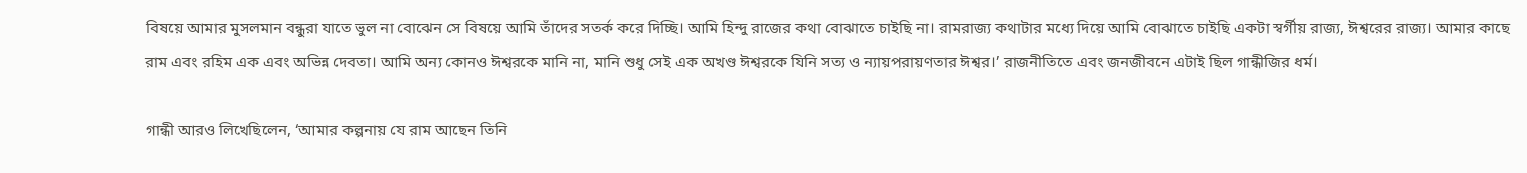বিষয়ে আমার মুসলমান বন্ধুরা যাতে ভুল না বোঝেন সে বিষয়ে আমি তাঁদের সতর্ক করে দিচ্ছি। আমি হিন্দু রাজের কথা বোঝাতে চাইছি না। রামরাজ্য কথাটার মধ্যে দিয়ে আমি বোঝাতে চাইছি একটা স্বর্গীয় রাজ্য, ঈশ্বরের রাজ্য। আমার কাছে রাম এবং রহিম এক এবং অভিন্ন দেবতা। আমি অন্য কোনও ঈশ্বরকে মানি না, মানি শুধু সেই এক অখণ্ড ঈশ্বরকে যিনি সত্য ও ন্যায়পরায়ণতার ঈশ্বর।’ রাজনীতিতে এবং জনজীবনে এটাই ছিল গান্ধীজির ধর্ম।

গান্ধী আরও লিখেছিলেন, ‘আমার কল্পনায় যে রাম আছেন তিনি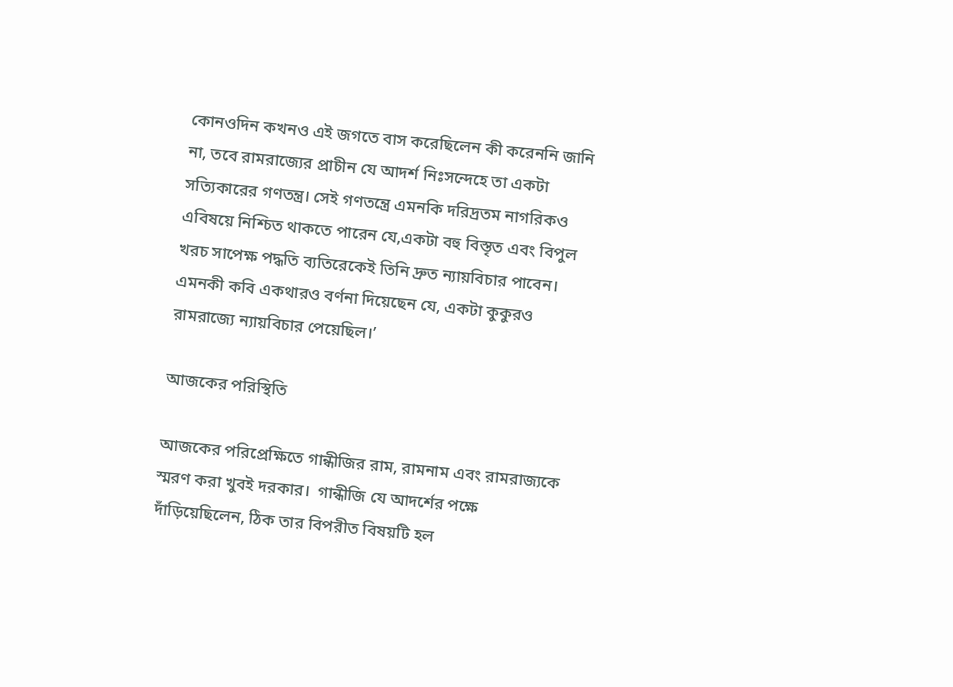কোনওদিন কখনও এই জগতে বাস করেছিলেন কী করেননি জানি না, তবে রামরাজ্যের প্রাচীন যে আদর্শ নিঃসন্দেহে তা একটা সত্যিকারের গণতন্ত্র। সেই গণতন্ত্রে এমনকি দরিদ্রতম নাগরিকও এবিষয়ে নিশ্চিত থাকতে পারেন যে,একটা বহু বিস্তৃত এবং বিপুল খরচ সাপেক্ষ পদ্ধতি ব্যতিরেকেই তিনি দ্রুত ন্যায়বিচার পাবেন। এমনকী কবি একথারও বর্ণনা দিয়েছেন যে, একটা কুকুরও রামরাজ্যে ন্যায়বিচার পেয়েছিল।’

আজকের পরিস্থিতি

আজকের পরিপ্রেক্ষিতে গান্ধীজির রাম, রামনাম এবং রামরাজ্যকে স্মরণ করা খুবই দরকার।  গান্ধীজি যে আদর্শের পক্ষে দাঁড়িয়েছিলেন, ঠিক তার বিপরীত বিষয়টি হল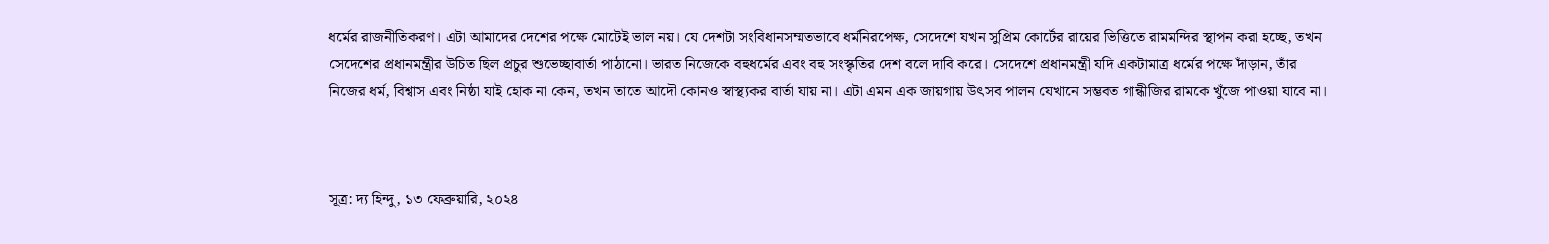ধর্মের রাজনীতিকরণ। এটা আমাদের দেশের পক্ষে মোটেই ভাল নয়। যে দেশটা সংবিধানসম্মতভাবে ধর্মনিরপেক্ষ, সেদেশে যখন সুপ্রিম কোর্টের রায়ের ভিত্তিতে রামমন্দির স্থাপন করা হচ্ছে, তখন সেদেশের প্রধানমন্ত্রীর উচিত ছিল প্রচুর শুভেচ্ছাবার্তা পাঠানো। ভারত নিজেকে বহুধর্মের এবং বহু সংস্কৃতির দেশ বলে দাবি করে। সেদেশে প্রধানমন্ত্রী যদি একটামাত্র ধর্মের পক্ষে দাঁড়ান, তাঁর নিজের ধর্ম, বিশ্বাস এবং নিষ্ঠা যাই হোক না কেন, তখন তাতে আদৌ কোনও স্বাস্থ্যকর বার্তা যায় না। এটা এমন এক জায়গায় উৎসব পালন যেখানে সম্ভবত গান্ধীজির রামকে খুঁজে পাওয়া যাবে না।



সূত্র: দ্য হিন্দু, ১৩ ফেব্রুয়ারি, ২০২৪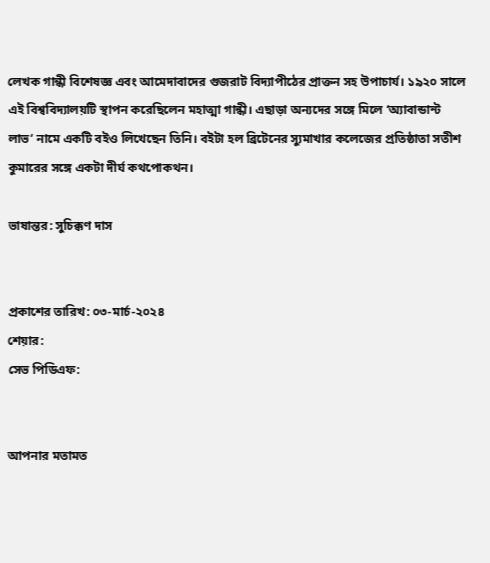লেখক গান্ধী বিশেষজ্ঞ এবং আমেদাবাদের গুজরাট বিদ্যাপীঠের প্রাক্তন সহ উপাচার্য। ১৯২০ সালে এই বিশ্ববিদ্যালয়টি স্থাপন করেছিলেন মহাত্মা গান্ধী। এছাড়া অন্যদের সঙ্গে মিলে ‘অ্যাবান্ডান্ট লাভ’ নামে একটি বইও লিখেছেন তিনি। বইটা হল ব্রিটেনের স্যুমাখার কলেজের প্রতিষ্ঠাতা সতীশ কুমারের সঙ্গে একটা দীর্ঘ কথপোকথন।

ভাষান্তর: সুচিক্কণ দাস


প্রকাশের তারিখ: ০৩-মার্চ-২০২৪
শেয়ার:
সেভ পিডিএফ:


আপনার মতামত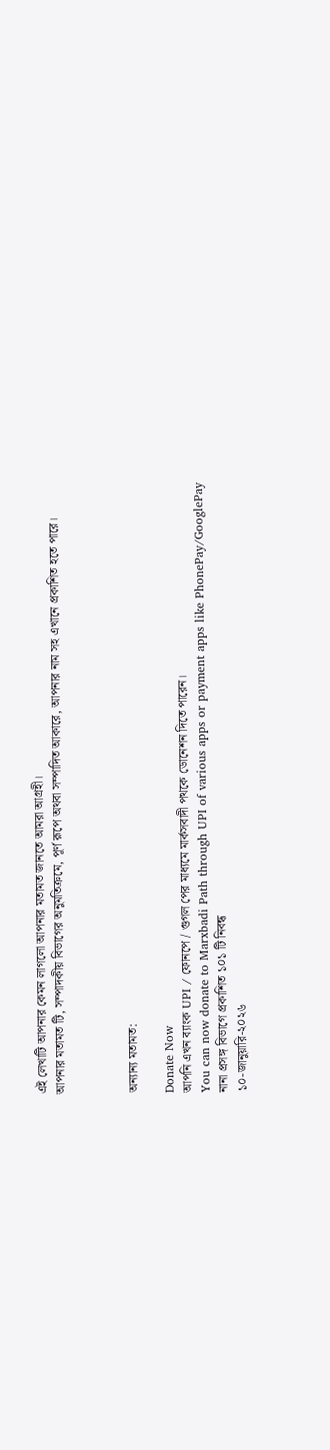এই লেখাটি আপনার কেমন লাগলো আপনার মতামত জানতে আমরা আগ্রহী।
আপনার মতামত টি, সম্পাদকীয় বিভাগের অনুমতিক্রমে, পূর্ণ রূপে অথবা সম্পাদিত আকারে, আপনার নাম সহ এখানে প্রকাশিত হতে পারে।



অন্যান্য মতামত:

Donate Now
আপনি এখন ব্যাংক UPI / ফোনপে / গুগল পের মাধ্যমে মার্কসবাদী পথকে ডোনেশন দিতে পারেন।
You can now donate to Marxbadi Path through UPI of various apps or payment apps like PhonePay/GooglePay
নানা প্রসঙ্গ বিভাগে প্রকাশিত ১০১ টি নিবন্ধ
১০-জানুয়ারি-২০২৬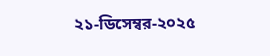২১-ডিসেম্বর-২০২৫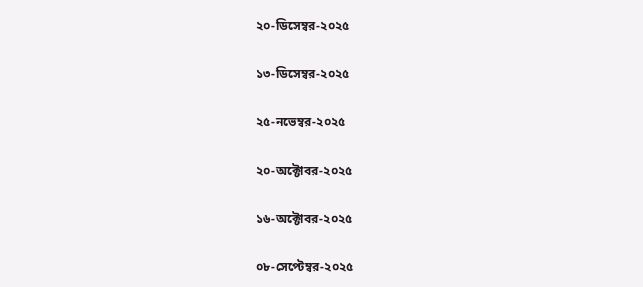২০-ডিসেম্বর-২০২৫

১৩-ডিসেম্বর-২০২৫

২৫-নভেম্বর-২০২৫

২০-অক্টোবর-২০২৫

১৬-অক্টোবর-২০২৫

০৮-সেপ্টেম্বর-২০২৫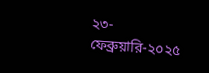২৩-ফেব্রুয়ারি-২০২৫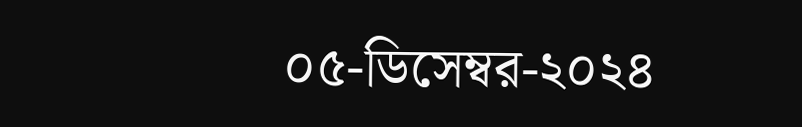০৫-ডিসেম্বর-২০২৪